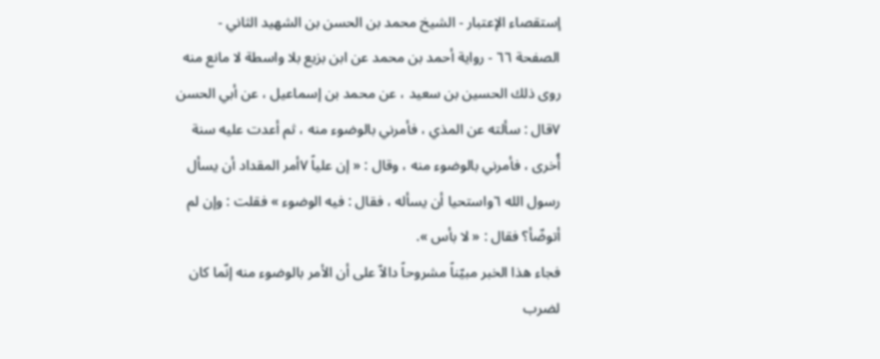إستقصاء الإعتبار - الشيخ محمد بن الحسن بن الشهيد الثاني - الصفحة ٦٦ - رواية أحمد بن محمد عن ابن بزيع بلا واسطة لا مانع منه
روى ذلك الحسين بن سعيد ، عن محمد بن إسماعيل ، عن أبي الحسن ٧قال : سألته عن المذي ، فأمرني بالوضوء منه ، ثم أعدت عليه سنة أُخرى ، فأمرني بالوضوء منه ، وقال : « إن علياً ٧أمر المقداد أن يسأل رسول الله ٦واستحيا أن يسأله ، فقال : فيه الوضوء » فقلت : وإن لم أتوضّأ؟ فقال : « لا بأس ».
فجاء هذا الخبر مبيّناً مشروحاً دالاّ على أن الأمر بالوضوء منه إنّما كان لضرب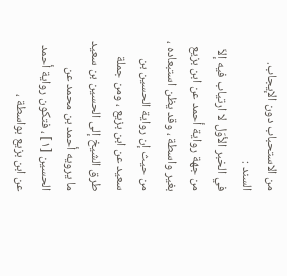من الاستحباب دون الإيجاب.
السند :
في الخبر الأوّل لا ارتياب فيه إلاّ من جهة رواية أحمد عن ابن بزيع بغير واسطة ، وقد يظن استبعاده ، من حيث إن رواية الحسين بن سعيد عن ابن بزيع ، ومن جملة طرق الشيخ إلى الحسين بن سعيد ما يرويه أحمد بن محمد عن الحسين [١] ، فتكون رواية أحمد عن ابن بزيع بواسطة ،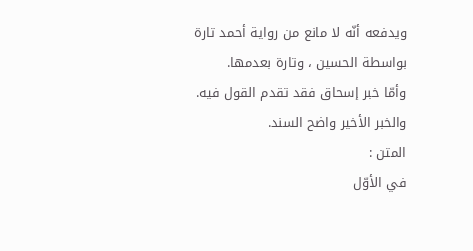ويدفعه أنّه لا مانع من رواية أحمد تارة بواسطة الحسين ، وتارة بعدمها.
وأمّا خبر إسحاق فقد تقدم القول فيه.
والخبر الأخير واضح السند.
المتن :
في الأوّل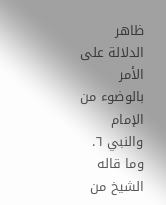ظاهر الدلالة على الأمر بالوضوء من الإمام والنبي ٦.
وما قاله الشيخ من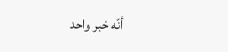أنّه خبر واحد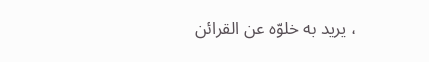، يريد به خلوّه عن القرائن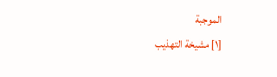الموجبة
[١] مشيخة التهذيب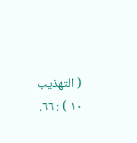( التهذيب ١٠ ) : ٦٦.